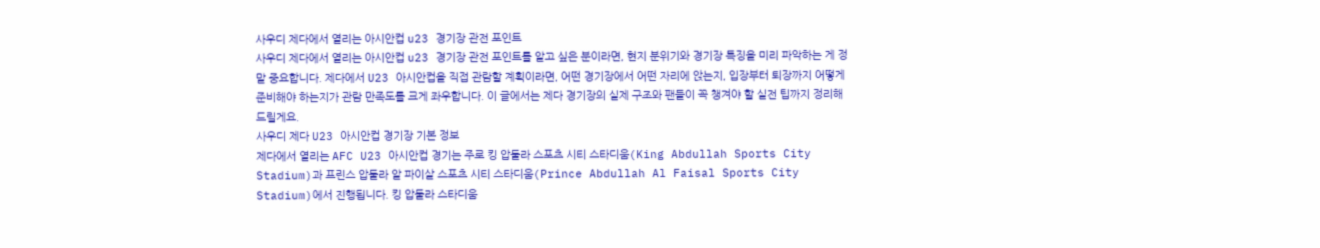사우디 제다에서 열리는 아시안컵 u23 경기장 관전 포인트
사우디 제다에서 열리는 아시안컵 u23 경기장 관전 포인트를 알고 싶은 분이라면, 현지 분위기와 경기장 특징을 미리 파악하는 게 정말 중요합니다. 제다에서 U23 아시안컵을 직접 관람할 계획이라면, 어떤 경기장에서 어떤 자리에 앉는지, 입장부터 퇴장까지 어떻게 준비해야 하는지가 관람 만족도를 크게 좌우합니다. 이 글에서는 제다 경기장의 실제 구조와 팬들이 꼭 챙겨야 할 실전 팁까지 정리해 드릴게요.
사우디 제다 U23 아시안컵 경기장 기본 정보
제다에서 열리는 AFC U23 아시안컵 경기는 주로 킹 압둘라 스포츠 시티 스타디움(King Abdullah Sports City Stadium)과 프린스 압둘라 알 파이살 스포츠 시티 스타디움(Prince Abdullah Al Faisal Sports City Stadium)에서 진행됩니다. 킹 압둘라 스타디움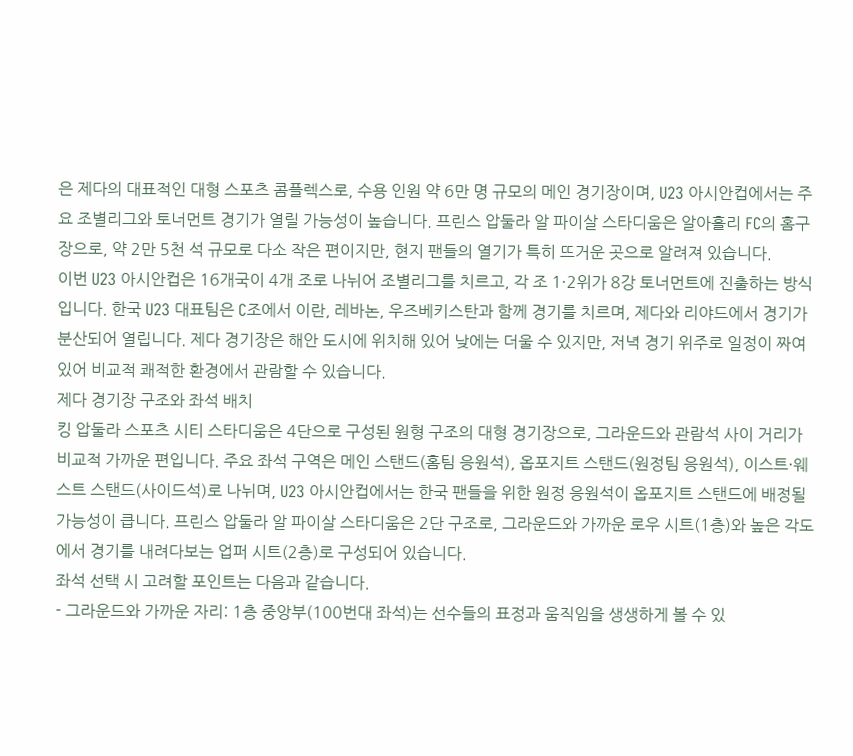은 제다의 대표적인 대형 스포츠 콤플렉스로, 수용 인원 약 6만 명 규모의 메인 경기장이며, U23 아시안컵에서는 주요 조별리그와 토너먼트 경기가 열릴 가능성이 높습니다. 프린스 압둘라 알 파이살 스타디움은 알아흘리 FC의 홈구장으로, 약 2만 5천 석 규모로 다소 작은 편이지만, 현지 팬들의 열기가 특히 뜨거운 곳으로 알려져 있습니다.
이번 U23 아시안컵은 16개국이 4개 조로 나뉘어 조별리그를 치르고, 각 조 1·2위가 8강 토너먼트에 진출하는 방식입니다. 한국 U23 대표팀은 C조에서 이란, 레바논, 우즈베키스탄과 함께 경기를 치르며, 제다와 리야드에서 경기가 분산되어 열립니다. 제다 경기장은 해안 도시에 위치해 있어 낮에는 더울 수 있지만, 저녁 경기 위주로 일정이 짜여 있어 비교적 쾌적한 환경에서 관람할 수 있습니다.
제다 경기장 구조와 좌석 배치
킹 압둘라 스포츠 시티 스타디움은 4단으로 구성된 원형 구조의 대형 경기장으로, 그라운드와 관람석 사이 거리가 비교적 가까운 편입니다. 주요 좌석 구역은 메인 스탠드(홈팀 응원석), 옵포지트 스탠드(원정팀 응원석), 이스트·웨스트 스탠드(사이드석)로 나뉘며, U23 아시안컵에서는 한국 팬들을 위한 원정 응원석이 옵포지트 스탠드에 배정될 가능성이 큽니다. 프린스 압둘라 알 파이살 스타디움은 2단 구조로, 그라운드와 가까운 로우 시트(1층)와 높은 각도에서 경기를 내려다보는 업퍼 시트(2층)로 구성되어 있습니다.
좌석 선택 시 고려할 포인트는 다음과 같습니다.
- 그라운드와 가까운 자리: 1층 중앙부(100번대 좌석)는 선수들의 표정과 움직임을 생생하게 볼 수 있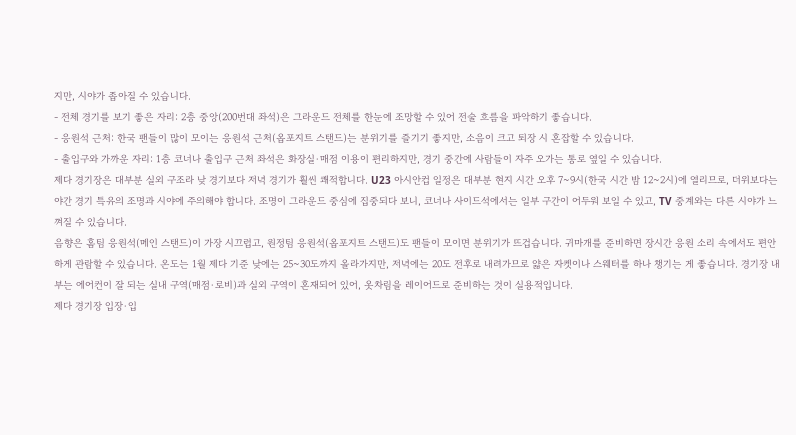지만, 시야가 좁아질 수 있습니다.
- 전체 경기를 보기 좋은 자리: 2층 중앙(200번대 좌석)은 그라운드 전체를 한눈에 조망할 수 있어 전술 흐름을 파악하기 좋습니다.
- 응원석 근처: 한국 팬들이 많이 모이는 응원석 근처(옵포지트 스탠드)는 분위기를 즐기기 좋지만, 소음이 크고 퇴장 시 혼잡할 수 있습니다.
- 출입구와 가까운 자리: 1층 코너나 출입구 근처 좌석은 화장실·매점 이용이 편리하지만, 경기 중간에 사람들이 자주 오가는 통로 옆일 수 있습니다.
제다 경기장은 대부분 실외 구조라 낮 경기보다 저녁 경기가 훨씬 쾌적합니다. U23 아시안컵 일정은 대부분 현지 시간 오후 7~9시(한국 시간 밤 12~2시)에 열리므로, 더위보다는 야간 경기 특유의 조명과 시야에 주의해야 합니다. 조명이 그라운드 중심에 집중되다 보니, 코너나 사이드석에서는 일부 구간이 어두워 보일 수 있고, TV 중계와는 다른 시야가 느껴질 수 있습니다.
음향은 홈팀 응원석(메인 스탠드)이 가장 시끄럽고, 원정팀 응원석(옵포지트 스탠드)도 팬들이 모이면 분위기가 뜨겁습니다. 귀마개를 준비하면 장시간 응원 소리 속에서도 편안하게 관람할 수 있습니다. 온도는 1월 제다 기준 낮에는 25~30도까지 올라가지만, 저녁에는 20도 전후로 내려가므로 얇은 자켓이나 스웨터를 하나 챙기는 게 좋습니다. 경기장 내부는 에어컨이 잘 되는 실내 구역(매점·로비)과 실외 구역이 혼재되어 있어, 옷차림을 레이어드로 준비하는 것이 실용적입니다.
제다 경기장 입장·입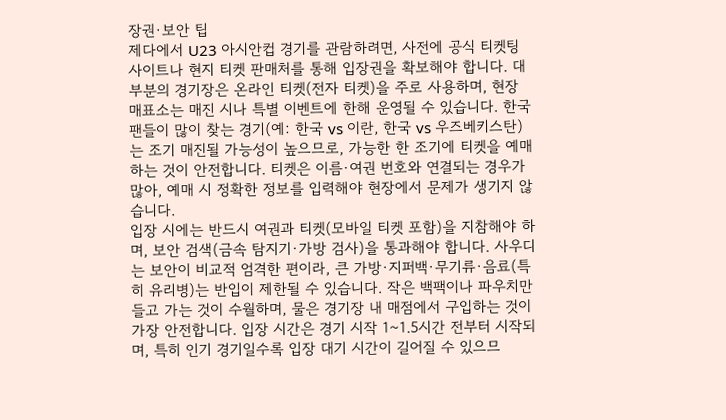장권·보안 팁
제다에서 U23 아시안컵 경기를 관람하려면, 사전에 공식 티켓팅 사이트나 현지 티켓 판매처를 통해 입장권을 확보해야 합니다. 대부분의 경기장은 온라인 티켓(전자 티켓)을 주로 사용하며, 현장 매표소는 매진 시나 특별 이벤트에 한해 운영될 수 있습니다. 한국 팬들이 많이 찾는 경기(예: 한국 vs 이란, 한국 vs 우즈베키스탄)는 조기 매진될 가능성이 높으므로, 가능한 한 조기에 티켓을 예매하는 것이 안전합니다. 티켓은 이름·여권 번호와 연결되는 경우가 많아, 예매 시 정확한 정보를 입력해야 현장에서 문제가 생기지 않습니다.
입장 시에는 반드시 여권과 티켓(모바일 티켓 포함)을 지참해야 하며, 보안 검색(금속 탐지기·가방 검사)을 통과해야 합니다. 사우디는 보안이 비교적 엄격한 편이라, 큰 가방·지퍼백·무기류·음료(특히 유리병)는 반입이 제한될 수 있습니다. 작은 백팩이나 파우치만 들고 가는 것이 수월하며, 물은 경기장 내 매점에서 구입하는 것이 가장 안전합니다. 입장 시간은 경기 시작 1~1.5시간 전부터 시작되며, 특히 인기 경기일수록 입장 대기 시간이 길어질 수 있으므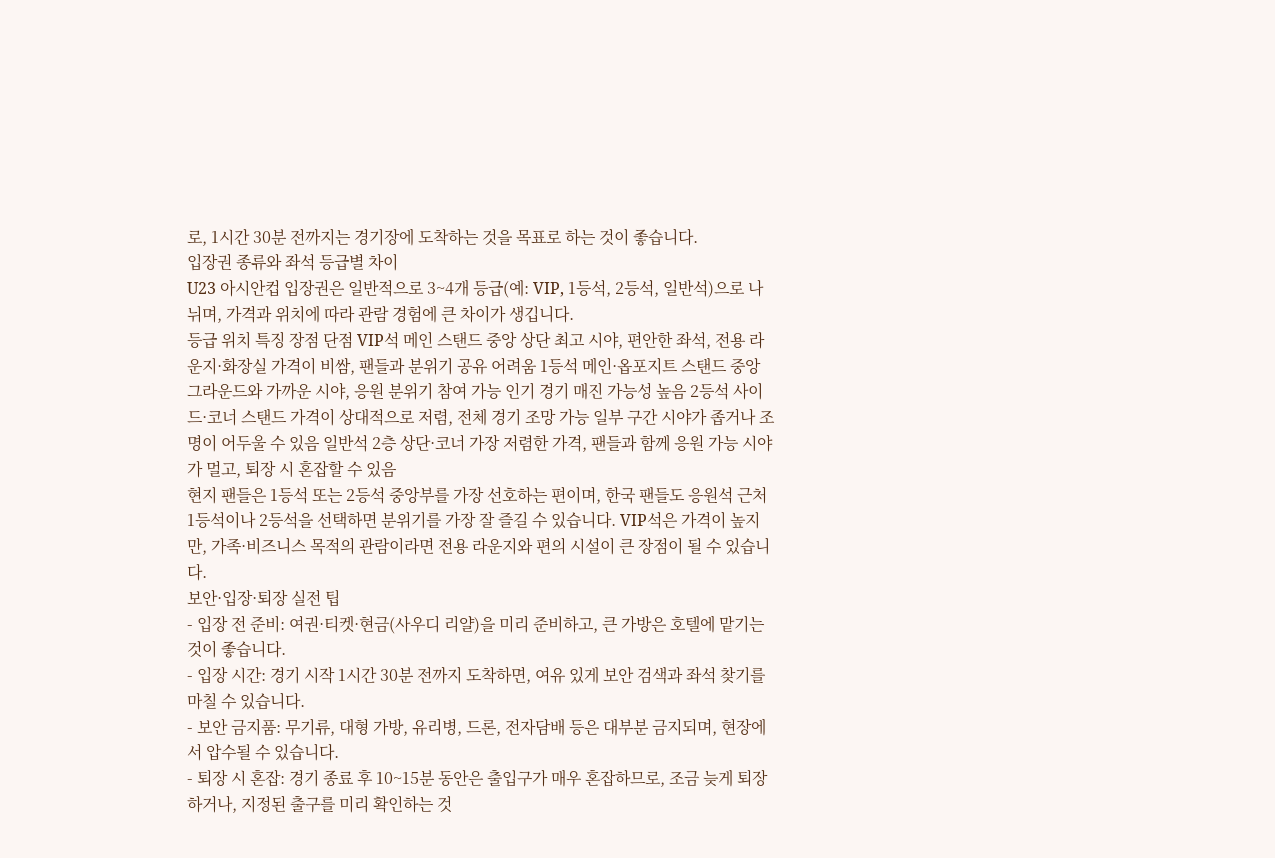로, 1시간 30분 전까지는 경기장에 도착하는 것을 목표로 하는 것이 좋습니다.
입장권 종류와 좌석 등급별 차이
U23 아시안컵 입장권은 일반적으로 3~4개 등급(예: VIP, 1등석, 2등석, 일반석)으로 나뉘며, 가격과 위치에 따라 관람 경험에 큰 차이가 생깁니다.
등급 위치 특징 장점 단점 VIP석 메인 스탠드 중앙 상단 최고 시야, 편안한 좌석, 전용 라운지·화장실 가격이 비쌈, 팬들과 분위기 공유 어려움 1등석 메인·옵포지트 스탠드 중앙 그라운드와 가까운 시야, 응원 분위기 참여 가능 인기 경기 매진 가능성 높음 2등석 사이드·코너 스탠드 가격이 상대적으로 저렴, 전체 경기 조망 가능 일부 구간 시야가 좁거나 조명이 어두울 수 있음 일반석 2층 상단·코너 가장 저렴한 가격, 팬들과 함께 응원 가능 시야가 멀고, 퇴장 시 혼잡할 수 있음
현지 팬들은 1등석 또는 2등석 중앙부를 가장 선호하는 편이며, 한국 팬들도 응원석 근처 1등석이나 2등석을 선택하면 분위기를 가장 잘 즐길 수 있습니다. VIP석은 가격이 높지만, 가족·비즈니스 목적의 관람이라면 전용 라운지와 편의 시설이 큰 장점이 될 수 있습니다.
보안·입장·퇴장 실전 팁
- 입장 전 준비: 여권·티켓·현금(사우디 리얄)을 미리 준비하고, 큰 가방은 호텔에 맡기는 것이 좋습니다.
- 입장 시간: 경기 시작 1시간 30분 전까지 도착하면, 여유 있게 보안 검색과 좌석 찾기를 마칠 수 있습니다.
- 보안 금지품: 무기류, 대형 가방, 유리병, 드론, 전자담배 등은 대부분 금지되며, 현장에서 압수될 수 있습니다.
- 퇴장 시 혼잡: 경기 종료 후 10~15분 동안은 출입구가 매우 혼잡하므로, 조금 늦게 퇴장하거나, 지정된 출구를 미리 확인하는 것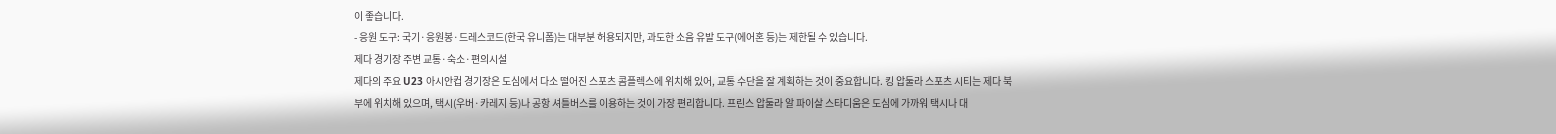이 좋습니다.
- 응원 도구: 국기·응원봉·드레스코드(한국 유니폼)는 대부분 허용되지만, 과도한 소음 유발 도구(에어혼 등)는 제한될 수 있습니다.
제다 경기장 주변 교통·숙소·편의시설
제다의 주요 U23 아시안컵 경기장은 도심에서 다소 떨어진 스포츠 콤플렉스에 위치해 있어, 교통 수단을 잘 계획하는 것이 중요합니다. 킹 압둘라 스포츠 시티는 제다 북부에 위치해 있으며, 택시(우버·카레지 등)나 공항 셔틀버스를 이용하는 것이 가장 편리합니다. 프린스 압둘라 알 파이살 스타디움은 도심에 가까워 택시나 대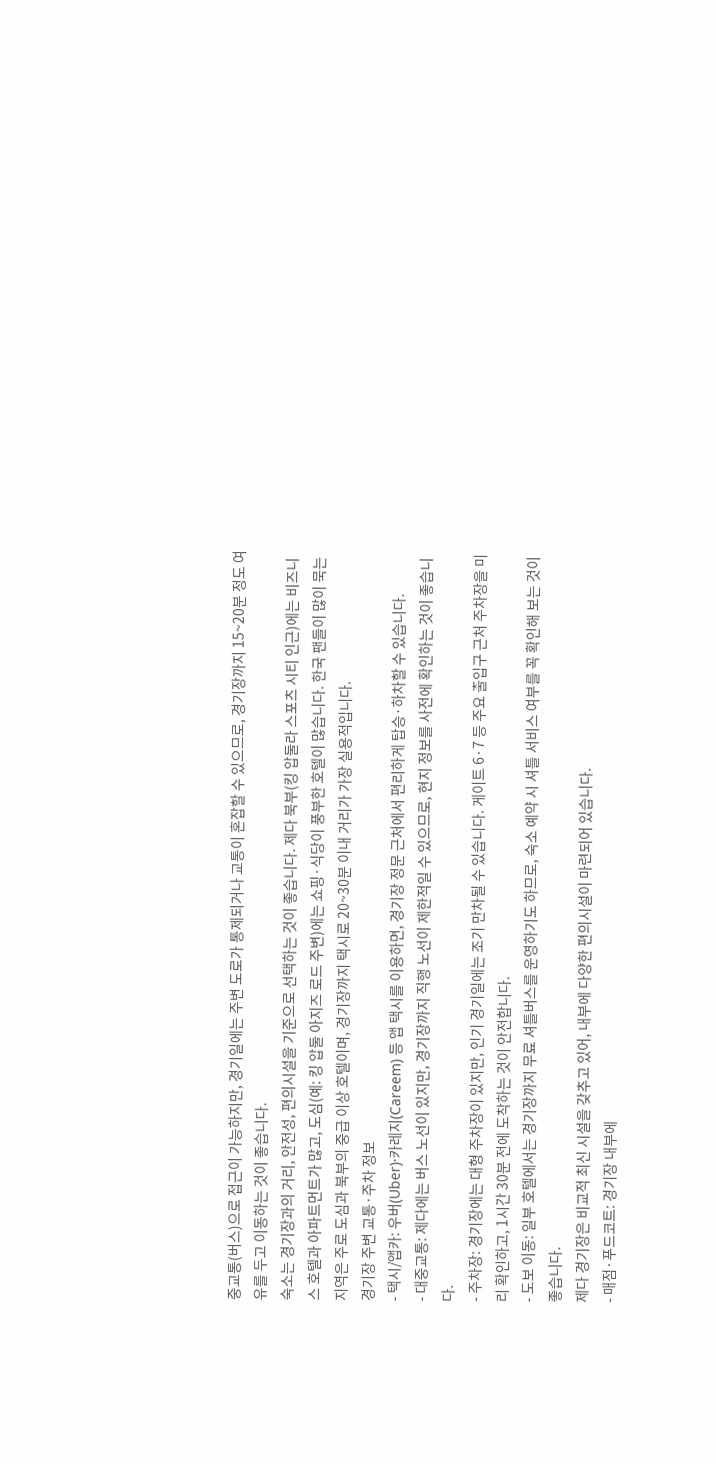중교통(버스)으로 접근이 가능하지만, 경기일에는 주변 도로가 통제되거나 교통이 혼잡할 수 있으므로, 경기장까지 15~20분 정도 여유를 두고 이동하는 것이 좋습니다.
숙소는 경기장과의 거리, 안전성, 편의시설을 기준으로 선택하는 것이 좋습니다. 제다 북부(킹 압둘라 스포츠 시티 인근)에는 비즈니스 호텔과 아파트먼트가 많고, 도심(예: 킹 압둘 아지즈 로드 주변)에는 쇼핑·식당이 풍부한 호텔이 많습니다. 한국 팬들이 많이 묵는 지역은 주로 도심과 북부의 중급 이상 호텔이며, 경기장까지 택시로 20~30분 이내 거리가 가장 실용적입니다.
경기장 주변 교통·주차 정보
- 택시/앱카: 우버(Uber)·카레지(Careem) 등 앱 택시를 이용하면, 경기장 정문 근처에서 편리하게 탑승·하차할 수 있습니다.
- 대중교통: 제다에는 버스 노선이 있지만, 경기장까지 직행 노선이 제한적일 수 있으므로, 현지 정보를 사전에 확인하는 것이 좋습니다.
- 주차장: 경기장에는 대형 주차장이 있지만, 인기 경기일에는 조기 만차될 수 있습니다. 게이트 6·7 등 주요 출입구 근처 주차장을 미리 확인하고, 1시간 30분 전에 도착하는 것이 안전합니다.
- 도보 이동: 일부 호텔에서는 경기장까지 무료 셔틀버스를 운영하기도 하므로, 숙소 예약 시 셔틀 서비스 여부를 꼭 확인해 보는 것이 좋습니다.
제다 경기장은 비교적 최신 시설을 갖추고 있어, 내부에 다양한 편의시설이 마련되어 있습니다.
- 매점·푸드코트: 경기장 내부에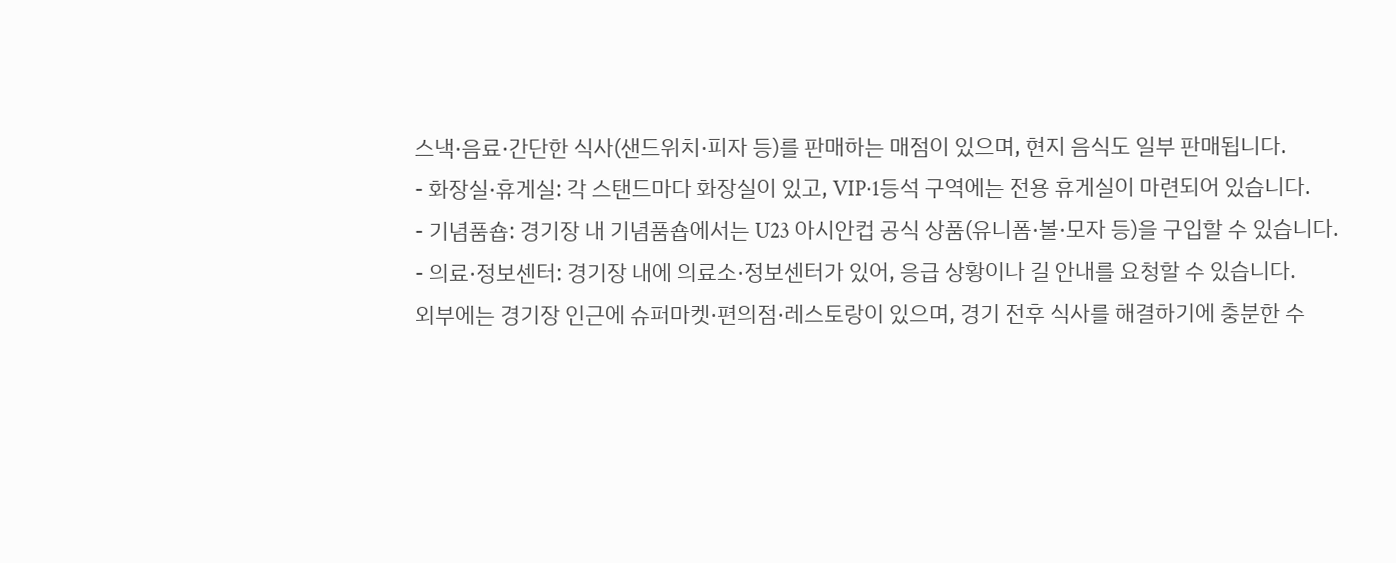스낵·음료·간단한 식사(샌드위치·피자 등)를 판매하는 매점이 있으며, 현지 음식도 일부 판매됩니다.
- 화장실·휴게실: 각 스탠드마다 화장실이 있고, VIP·1등석 구역에는 전용 휴게실이 마련되어 있습니다.
- 기념품숍: 경기장 내 기념품숍에서는 U23 아시안컵 공식 상품(유니폼·볼·모자 등)을 구입할 수 있습니다.
- 의료·정보센터: 경기장 내에 의료소·정보센터가 있어, 응급 상황이나 길 안내를 요청할 수 있습니다.
외부에는 경기장 인근에 슈퍼마켓·편의점·레스토랑이 있으며, 경기 전후 식사를 해결하기에 충분한 수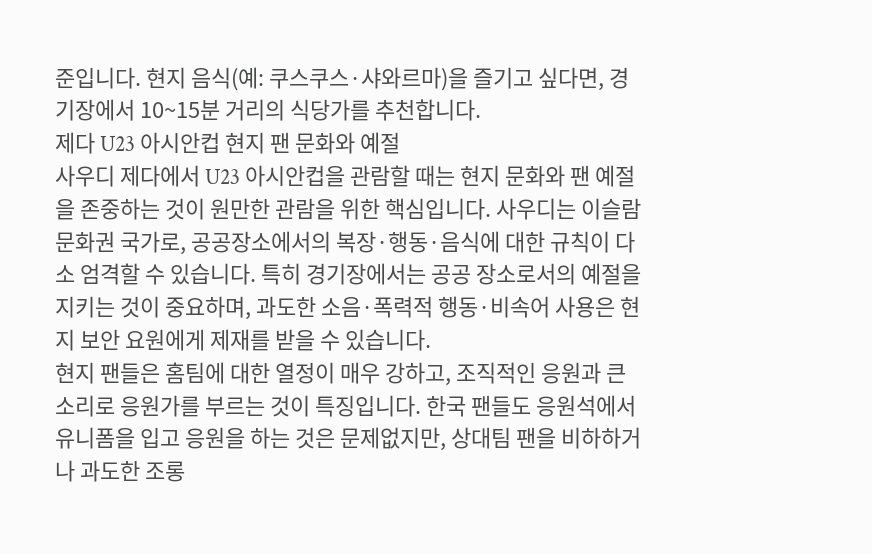준입니다. 현지 음식(예: 쿠스쿠스·샤와르마)을 즐기고 싶다면, 경기장에서 10~15분 거리의 식당가를 추천합니다.
제다 U23 아시안컵 현지 팬 문화와 예절
사우디 제다에서 U23 아시안컵을 관람할 때는 현지 문화와 팬 예절을 존중하는 것이 원만한 관람을 위한 핵심입니다. 사우디는 이슬람 문화권 국가로, 공공장소에서의 복장·행동·음식에 대한 규칙이 다소 엄격할 수 있습니다. 특히 경기장에서는 공공 장소로서의 예절을 지키는 것이 중요하며, 과도한 소음·폭력적 행동·비속어 사용은 현지 보안 요원에게 제재를 받을 수 있습니다.
현지 팬들은 홈팀에 대한 열정이 매우 강하고, 조직적인 응원과 큰 소리로 응원가를 부르는 것이 특징입니다. 한국 팬들도 응원석에서 유니폼을 입고 응원을 하는 것은 문제없지만, 상대팀 팬을 비하하거나 과도한 조롱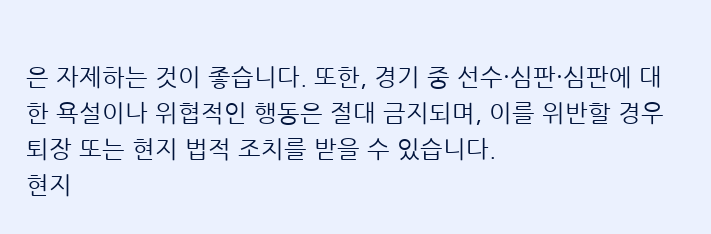은 자제하는 것이 좋습니다. 또한, 경기 중 선수·심판·심판에 대한 욕설이나 위협적인 행동은 절대 금지되며, 이를 위반할 경우 퇴장 또는 현지 법적 조치를 받을 수 있습니다.
현지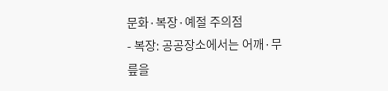문화·복장·예절 주의점
- 복장: 공공장소에서는 어깨·무릎을